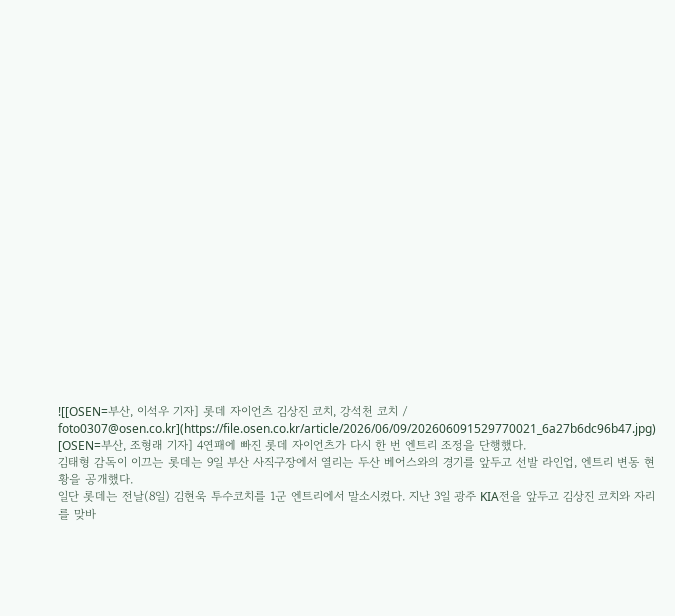![[OSEN=부산, 이석우 기자] 롯데 자이언츠 김상진 코치, 강석천 코치 / foto0307@osen.co.kr](https://file.osen.co.kr/article/2026/06/09/202606091529770021_6a27b6dc96b47.jpg)
[OSEN=부산, 조형래 기자] 4연패에 빠진 롯데 자이언츠가 다시 한 번 엔트리 조정을 단행했다.
김태형 감독이 이끄는 롯데는 9일 부산 사직구장에서 열리는 두산 베어스와의 경기를 앞두고 선발 라인업, 엔트리 변동 현황을 공개했다.
일단 롯데는 전날(8일) 김현욱 투수코치를 1군 엔트리에서 말소시켰다. 지난 3일 광주 KIA전을 앞두고 김상진 코치와 자리를 맞바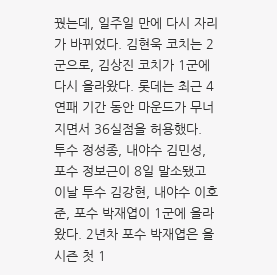꿨는데, 일주일 만에 다시 자리가 바뀌었다. 김현욱 코치는 2군으로, 김상진 코치가 1군에 다시 올라왔다. 롯데는 최근 4연패 기간 동안 마운드가 무너지면서 36실점을 허용했다.
투수 정성종, 내야수 김민성, 포수 정보근이 8일 말소됐고 이날 투수 김강현, 내야수 이호준, 포수 박재엽이 1군에 올라왔다. 2년차 포수 박재엽은 올 시즌 첫 1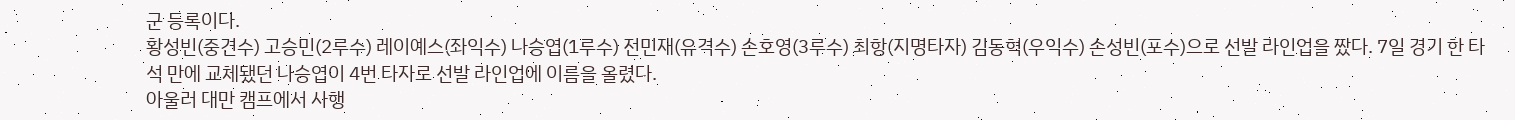군 등록이다.
황성빈(중견수) 고승민(2루수) 레이예스(좌익수) 나승엽(1루수) 전민재(유격수) 손호영(3루수) 최항(지명타자) 김동혁(우익수) 손성빈(포수)으로 선발 라인업을 짰다. 7일 경기 한 타석 만에 교체됐던 나승엽이 4번 타자로 선발 라인업에 이름을 올렸다.
아울러 대만 캠프에서 사행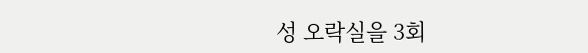성 오락실을 3회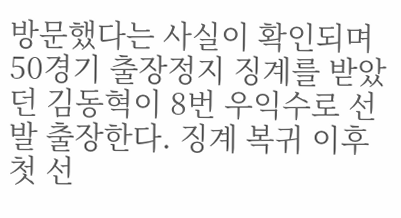방문했다는 사실이 확인되며 50경기 출장정지 징계를 받았던 김동혁이 8번 우익수로 선발 출장한다. 징계 복귀 이후 첫 선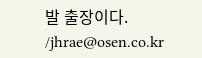발 출장이다.
/jhrae@osen.co.kr